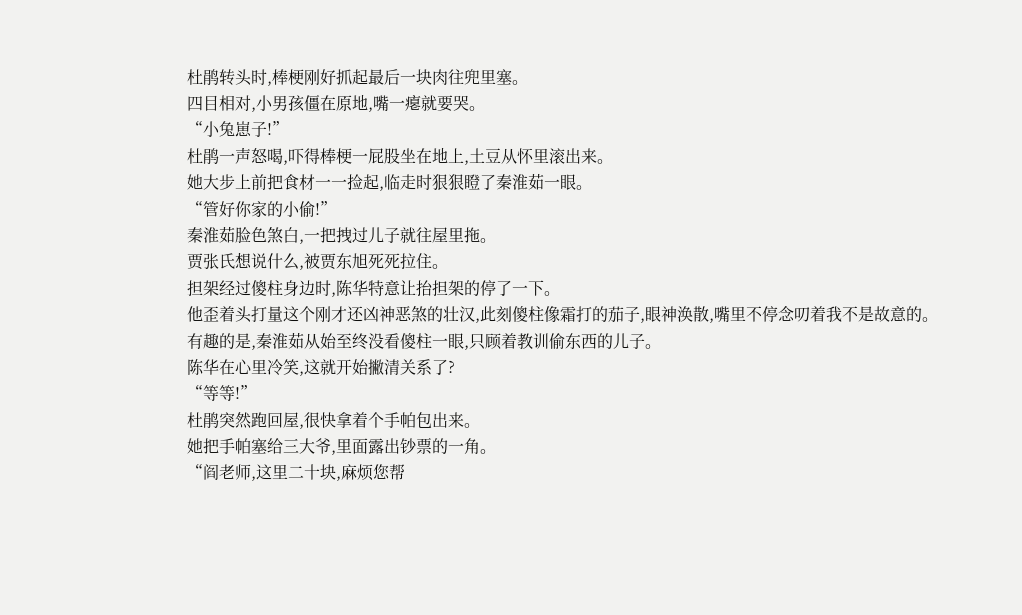杜鹃转头时,棒梗刚好抓起最后一块肉往兜里塞。
四目相对,小男孩僵在原地,嘴一瘪就要哭。
“小兔崽子!”
杜鹃一声怒喝,吓得棒梗一屁股坐在地上,土豆从怀里滚出来。
她大步上前把食材一一捡起,临走时狠狠瞪了秦淮茹一眼。
“管好你家的小偷!”
秦淮茹脸色煞白,一把拽过儿子就往屋里拖。
贾张氏想说什么,被贾东旭死死拉住。
担架经过傻柱身边时,陈华特意让抬担架的停了一下。
他歪着头打量这个刚才还凶神恶煞的壮汉,此刻傻柱像霜打的茄子,眼神涣散,嘴里不停念叨着我不是故意的。
有趣的是,秦淮茹从始至终没看傻柱一眼,只顾着教训偷东西的儿子。
陈华在心里冷笑,这就开始撇清关系了?
“等等!”
杜鹃突然跑回屋,很快拿着个手帕包出来。
她把手帕塞给三大爷,里面露出钞票的一角。
“阎老师,这里二十块,麻烦您帮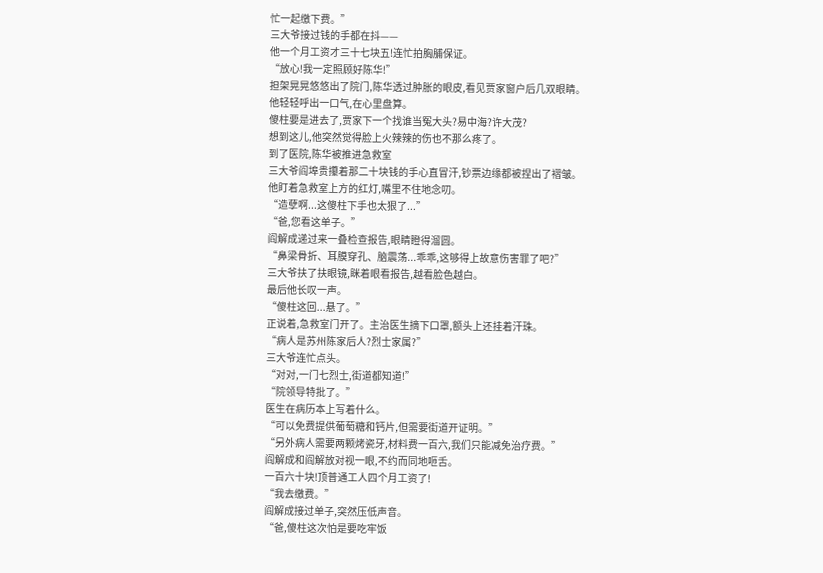忙一起缴下费。”
三大爷接过钱的手都在抖——
他一个月工资才三十七块五!连忙拍胸脯保证。
“放心!我一定照顾好陈华!”
担架晃晃悠悠出了院门,陈华透过肿胀的眼皮,看见贾家窗户后几双眼睛。
他轻轻呼出一口气,在心里盘算。
傻柱要是进去了,贾家下一个找谁当冤大头?易中海?许大茂?
想到这儿,他突然觉得脸上火辣辣的伤也不那么疼了。
到了医院,陈华被推进急救室
三大爷阎埠贵攥着那二十块钱的手心直冒汗,钞票边缘都被捏出了褶皱。
他盯着急救室上方的红灯,嘴里不住地念叨。
“造孽啊...这傻柱下手也太狠了...”
“爸,您看这单子。”
阎解成递过来一叠检查报告,眼睛瞪得溜圆。
“鼻梁骨折、耳膜穿孔、脑震荡...乖乖,这够得上故意伤害罪了吧?”
三大爷扶了扶眼镜,眯着眼看报告,越看脸色越白。
最后他长叹一声。
“傻柱这回...悬了。”
正说着,急救室门开了。主治医生摘下口罩,额头上还挂着汗珠。
“病人是苏州陈家后人?烈士家属?”
三大爷连忙点头。
“对对,一门七烈士,街道都知道!”
“院领导特批了。”
医生在病历本上写着什么。
“可以免费提供葡萄糖和钙片,但需要街道开证明。”
“另外病人需要两颗烤瓷牙,材料费一百六,我们只能减免治疗费。”
阎解成和阎解放对视一眼,不约而同地咂舌。
一百六十块!顶普通工人四个月工资了!
“我去缴费。”
阎解成接过单子,突然压低声音。
“爸,傻柱这次怕是要吃牢饭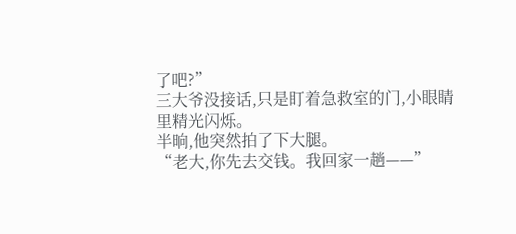了吧?”
三大爷没接话,只是盯着急救室的门,小眼睛里精光闪烁。
半晌,他突然拍了下大腿。
“老大,你先去交钱。我回家一趟——”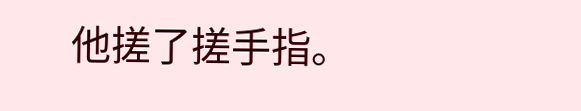他搓了搓手指。